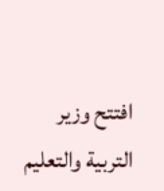افتتح وزير التربية والتعليم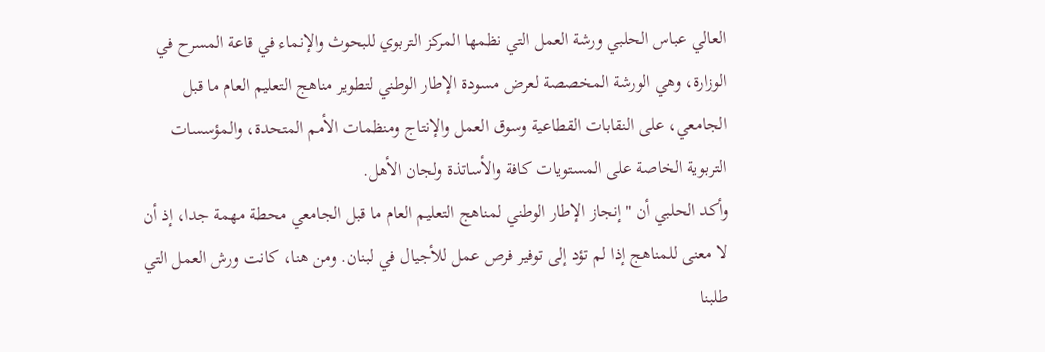العالي عباس الحلبي ورشة العمل التي نظمها المركز التربوي للبحوث والإنماء في قاعة المسرح في الوزارة، وهي الورشة المخصصة لعرض مسودة الإطار الوطني لتطوير مناهج التعليم العام ما قبل الجامعي، على النقابات القطاعية وسوق العمل والإنتاج ومنظمات الأمم المتحدة، والمؤسسات التربوية الخاصة على المستويات كافة والأساتذة ولجان الأهل.
وأكد الحلبي أن "إنجاز الإطار الوطني لمناهج التعليم العام ما قبل الجامعي محطة مهمة جدا، إذ أن لا معنى للمناهج إذا لم تؤد إلى توفير فرص عمل للأجيال في لبنان. ومن هنا، كانت ورش العمل التي طلبنا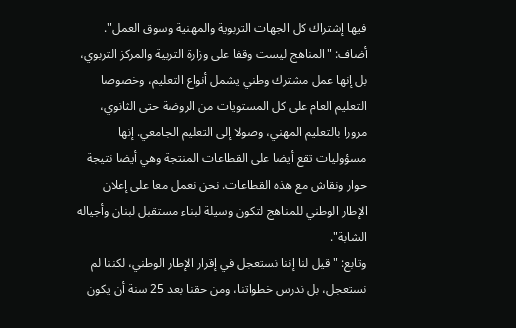فيها إشتراك كل الجهات التربوية والمهنية وسوق العمل".
أضاف: "المناهج ليست وقفا على وزارة التربية والمركز التربوي، بل إنها عمل مشترك وطني يشمل أنواع التعليم، وخصوصا التعليم العام على كل المستويات من الروضة حتى الثانوي، مرورا بالتعليم المهني، وصولا إلى التعليم الجامعي. إنها مسؤوليات تقع أيضا على القطاعات المنتجة وهي أيضا نتيجة حوار ونقاش مع هذه القطاعات. نحن نعمل معا على إعلان الإطار الوطني للمناهج لتكون وسيلة لبناء مستقبل لبنان وأجياله الشابة".
وتابع: "قيل لنا إننا نستعجل في إقرار الإطار الوطني، لكننا لم نستعجل، بل ندرس خطواتنا، ومن حقنا بعد 25 سنة أن يكون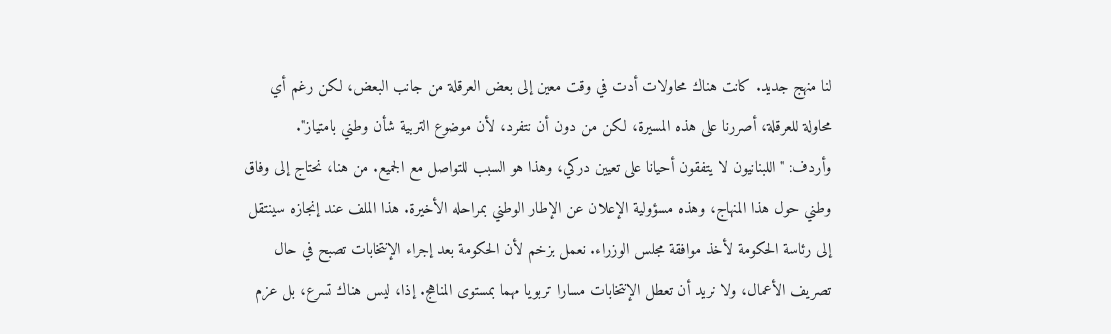لنا منهج جديد. كانت هناك محاولات أدت في وقت معين إلى بعض العرقلة من جانب البعض، لكن رغم أي محاولة للعرقلة، أصررنا على هذه المسيرة، لكن من دون أن نتفرد، لأن موضوع التربية شأن وطني بامتياز".
وأردف: "اللبنانيون لا يتفقون أحيانا على تعيين دركي، وهذا هو السبب للتواصل مع الجميع. من هنا، نحتاج إلى وفاق وطني حول هذا المنهاج، وهذه مسؤولية الإعلان عن الإطار الوطني بمراحله الأخيرة. هذا الملف عند إنجازه سينتقل إلى رئاسة الحكومة لأخذ موافقة مجلس الوزراء. نعمل بزخم لأن الحكومة بعد إجراء الإنتخابات تصبح في حال تصريف الأعمال، ولا نريد أن تعطل الإنتخابات مسارا تربويا مهما بمستوى المناهج. إذا، ليس هناك تسرع، بل عزم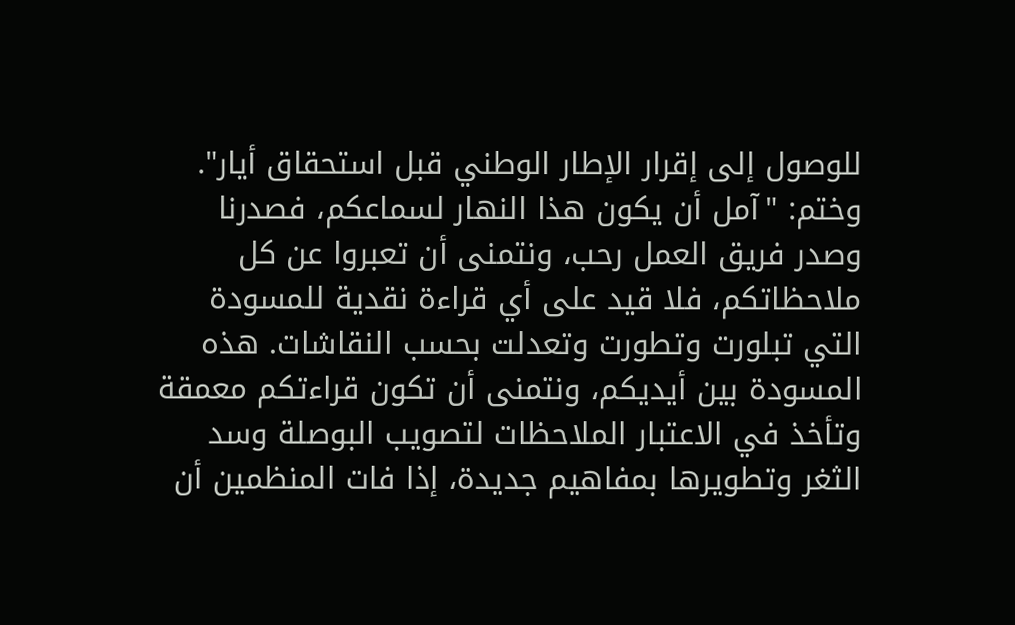للوصول إلى إقرار الإطار الوطني قبل استحقاق أيار".
وختم: "آمل أن يكون هذا النهار لسماعكم، فصدرنا وصدر فريق العمل رحب، ونتمنى أن تعبروا عن كل ملاحظاتكم، فلا قيد على أي قراءة نقدية للمسودة التي تبلورت وتطورت وتعدلت بحسب النقاشات. هذه المسودة بين أيديكم، ونتمنى أن تكون قراءتكم معمقة وتأخذ في الاعتبار الملاحظات لتصويب البوصلة وسد الثغر وتطويرها بمفاهيم جديدة، إذا فات المنظمين أن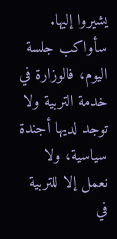يشيروا إليها. سأواكب جلسة اليوم، فالوزارة في خدمة التربية ولا توجد لديها أجندة سياسية، ولا نعمل إلا للتربية في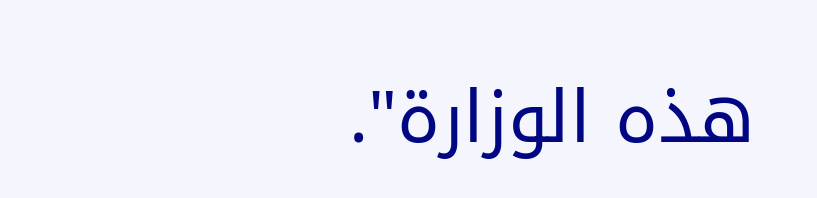هذه الوزارة".